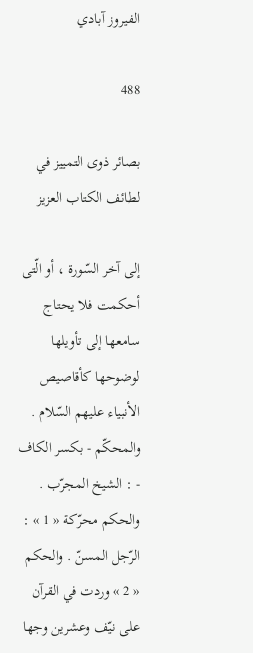الفيروز آبادي

488

بصائر ذوى التمييز في لطائف الكتاب العزيز

إلى آخر السّورة ، أو الّتى أحكمت فلا يحتاج سامعها إلى تأويلها لوضوحها كأقاصيص الأنبياء عليهم السّلام . والمحكّم - بكسر الكاف - : الشيخ المجرّب . والحكم محرّكة « 1 » : الرّجل المسنّ . والحكم « 2 » وردت في القرآن على نيّف وعشرين وجها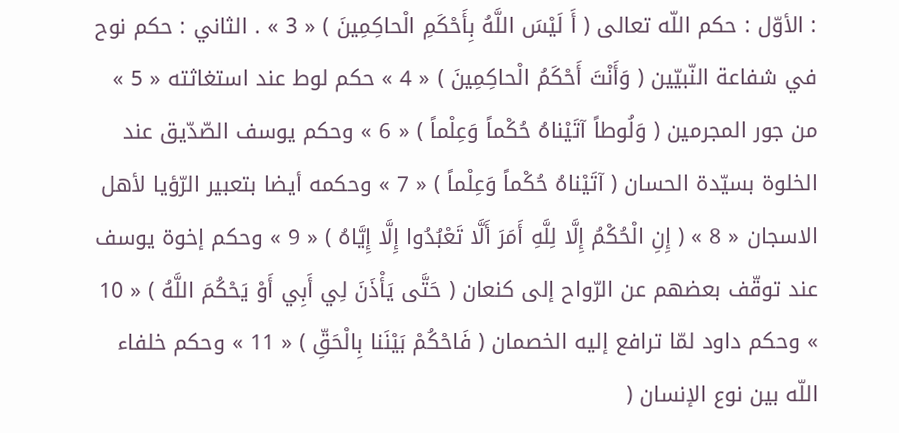: الأوّل : حكم اللّه تعالى ( أَ لَيْسَ اللَّهُ بِأَحْكَمِ الْحاكِمِينَ ) « 3 » . الثاني : حكم نوح في شفاعة النّبيّين ( وَأَنْتَ أَحْكَمُ الْحاكِمِينَ ) « 4 » حكم لوط عند استغاثته « 5 » من جور المجرمين ( وَلُوطاً آتَيْناهُ حُكْماً وَعِلْماً ) « 6 » وحكم يوسف الصّدّيق عند الخلوة بسيّدة الحسان ( آتَيْناهُ حُكْماً وَعِلْماً ) « 7 » وحكمه أيضا بتعبير الرّؤيا لأهل الاسجان « 8 » ( إِنِ الْحُكْمُ إِلَّا لِلَّهِ أَمَرَ أَلَّا تَعْبُدُوا إِلَّا إِيَّاهُ ) « 9 » وحكم إخوة يوسف عند توقّف بعضهم عن الرّواح إلى كنعان ( حَتَّى يَأْذَنَ لِي أَبِي أَوْ يَحْكُمَ اللَّهُ ) « 10 » وحكم داود لمّا ترافع إليه الخصمان ( فَاحْكُمْ بَيْنَنا بِالْحَقِّ ) « 11 » وحكم خلفاء اللّه بين نوع الإنسان (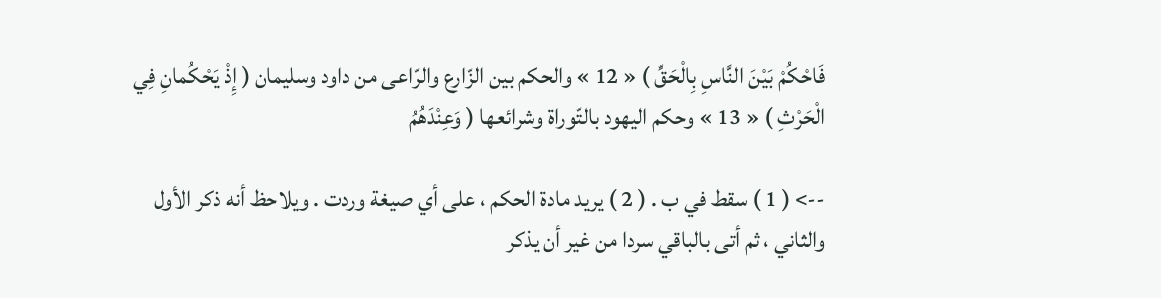فَاحْكُمْ بَيْنَ النَّاسِ بِالْحَقِّ ) « 12 » والحكم بين الزّارع والرّاعى من داود وسليمان ( إِذْ يَحْكُمانِ فِي الْحَرْثِ ) « 13 » وحكم اليهود بالتّوراة وشرائعها ( وَعِنْدَهُمُ

--> ( 1 ) سقط في ب . ( 2 ) يريد مادة الحكم ، على أي صيغة وردت . ويلاحظ أنه ذكر الأول والثاني ، ثم أتى بالباقي سردا من غير أن يذكر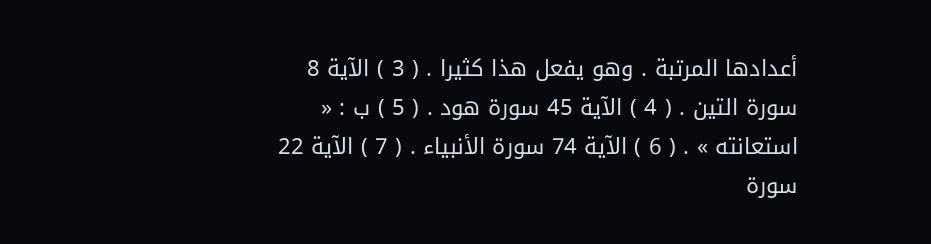أعدادها المرتبة . وهو يفعل هذا كثيرا . ( 3 ) الآية 8 سورة التين . ( 4 ) الآية 45 سورة هود . ( 5 ) ب : « استعانته » . ( 6 ) الآية 74 سورة الأنبياء . ( 7 ) الآية 22 سورة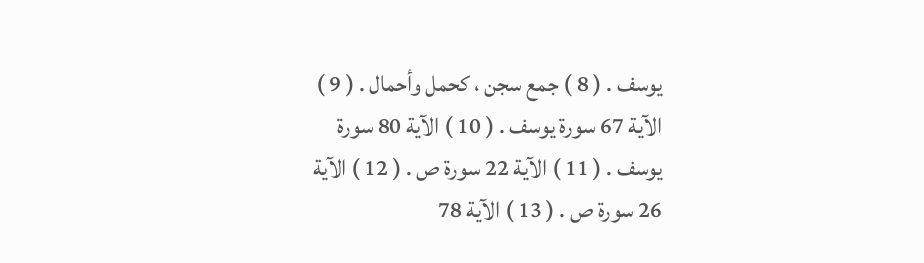يوسف . ( 8 ) جمع سجن ، كحمل وأحمال . ( 9 ) الآية 67 سورة يوسف . ( 10 ) الآية 80 سورة يوسف . ( 11 ) الآية 22 سورة ص . ( 12 ) الآية 26 سورة ص . ( 13 ) الآية 78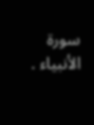سورة الأنبياء .